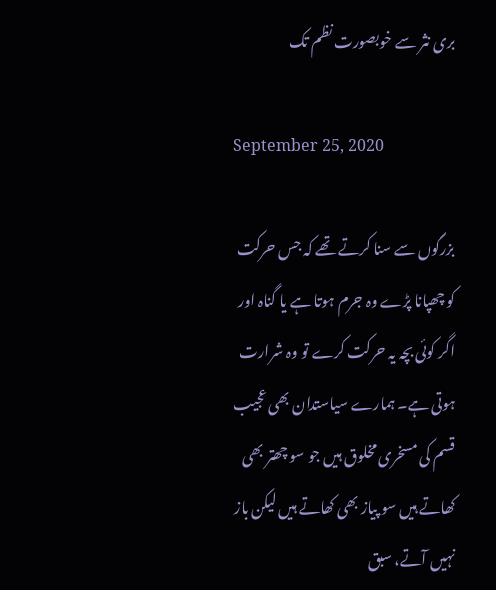بری نثر سے خوبصورت نظم تک

September 25, 2020

بزرگوں سے سنا کرتے تھے کہ جس حرکت کو چھپانا پڑے وہ جرم ہوتا ہے یا گناہ اور اگر کوئی بچہ یہ حرکت کرے تو وہ شرارت ہوتی ہے۔ ہمارے سیاستدان بھی عجیب قسم کی مسخری مخلوق ہیں جو سو چھتر بھی کھاتے ہیں سو پیاز بھی کھاتے ہیں لیکن باز نہیں آتے، سبق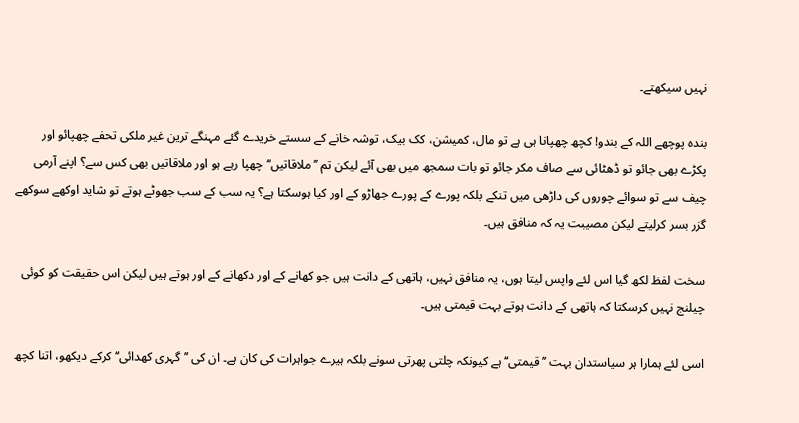نہیں سیکھتے۔

بندہ پوچھے اللہ کے بندو! کچھ چھپانا ہی ہے تو مال، کمیشن، کک بیک، توشہ خانے کے سستے خریدے گئے مہنگے ترین غیر ملکی تحفے چھپائو اور پکڑے بھی جائو تو ڈھٹائی سے صاف مکر جائو تو بات سمجھ میں بھی آئے لیکن تم ’’ملاقاتیں‘‘ چھپا رہے ہو اور ملاقاتیں بھی کس سے؟ اپنے آرمی چیف سے تو سوائے چوروں کی داڑھی میں تنکے بلکہ پورے کے پورے جھاڑو کے اور کیا ہوسکتا ہے؟ یہ سب کے سب جھوٹے ہوتے تو شاید اوکھے سوکھے گزر بسر کرلیتے لیکن مصیبت یہ کہ منافق ہیں۔

سخت لفظ لکھ گیا اس لئے واپس لیتا ہوں، یہ منافق نہیں، ہاتھی کے دانت ہیں جو کھانے کے اور دکھانے کے اور ہوتے ہیں لیکن اس حقیقت کو کوئی چیلنج نہیں کرسکتا کہ ہاتھی کے دانت ہوتے بہت قیمتی ہیں۔

اسی لئے ہمارا ہر سیاستدان بہت ’’قیمتی‘‘ ہے کیونکہ چلتی پھرتی سونے بلکہ ہیرے جواہرات کی کان ہے۔ ان کی ’’گہری کھدائی‘‘ کرکے دیکھو، اتنا کچھ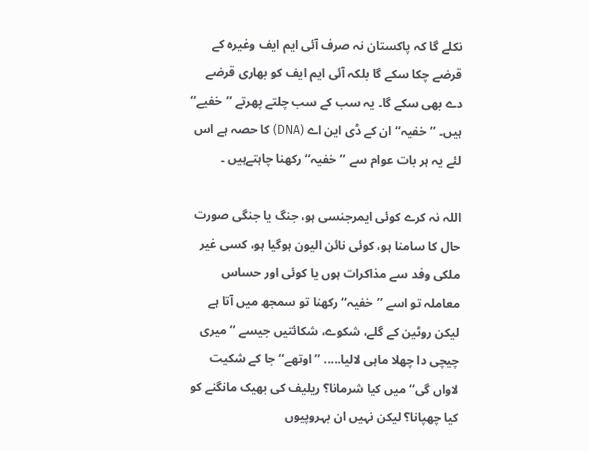نکلے گا کہ پاکستان نہ صرف آئی ایم ایف وغیرہ کے قرضے چکا سکے گا بلکہ آئی ایم ایف کو بھاری قرضے دے بھی سکے گا۔ یہ سب کے سب چلتے پھرتے ’’خفیے‘‘ ہیں۔ ’’خفیہ‘‘ ان کے ڈی این اے (DNA) کا حصہ ہے اس لئے یہ ہر بات عوام سے ’’خفیہ‘‘ رکھنا چاہتےہیں ۔

اللہ نہ کرے کوئی ایمرجنسی ہو، جنگ یا جنگی صورت حال کا سامنا ہو، کوئی نائن الیون ہوگیا ہو، کسی غیر ملکی وفد سے مذاکرات ہوں یا کوئی اور حساس معاملہ تو اسے ’’خفیہ‘‘ رکھنا تو سمجھ میں آتا ہے لیکن روٹین کے گلے، شکوے، شکائتیں جیسے ’’میری چیچی دا چھلا ماہی لالیا..... ’’اوتھے‘‘ جا کے شکیت لاواں گی‘‘ میں کیا شرمانا؟ ریلیف کی بھیک مانگنے کو کیا چھپانا؟ لیکن نہیں ان بہروپیوں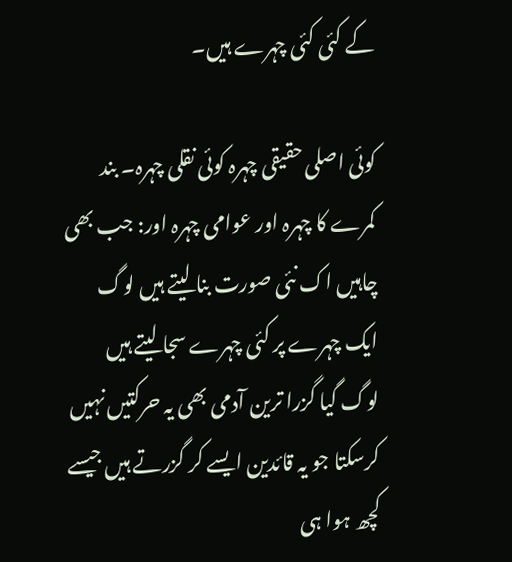کے کئی کئی چہرے ہیں۔

کوئی اصلی حقیقی چہرہ کوئی نقلی چہرہ۔ بند کمرے کا چہرہ اور عوامی چہرہ اور: جب بھی چاہیں اک نئی صورت بنا لیتے ہیں لوگ ایک چہرے پر کئی چہرے سجا لیتے ہیں لوگ گیا گزرا ترین آدمی بھی یہ حرکتیں نہیں کرسکتا جو یہ قائدین ایسے کر گزرتے ہیں جیسے کچھ ہوا ہی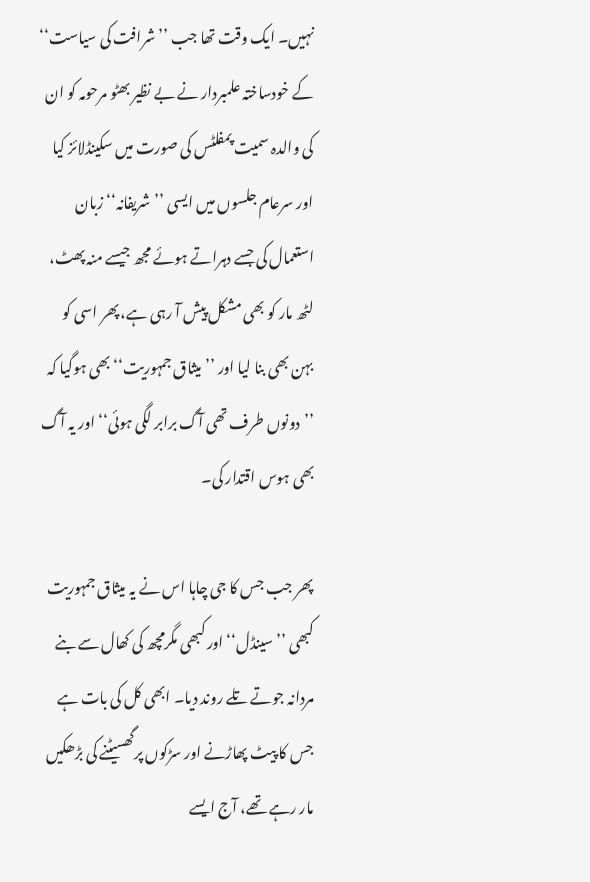نہیں۔ ایک وقت تھا جب ’’شرافت کی سیاست‘‘ کے خودساختہ علمبردار نے بے نظیر بھٹو مرحومہ کو ان کی والدہ سمیت پمفلٹس کی صورت میں سکینڈلائز کیا اور سرعام جلسوں میں ایسی ’’شریفانہ‘‘ زبان استعمال کی جسے دہراتے ہوئے مجھ جیسے منہ پھٹ، لٹھ مار کو بھی مشکل پیش آ رہی ہے، پھر اسی کو بہن بھی بنا لیا اور ’’میثاق جمہوریت‘‘ بھی ہوگیا کہ ’’دونوں طرف تھی آگ برابر لگی ہوئی‘‘ اور یہ آگ بھی ہوس اقتدار کی۔

پھر جب جس کا جی چاہا اس نے یہ میثاق جمہوریت کبھی ’’سینڈل‘‘ اور کبھی مگرمچھ کی کھال سے بنے مردانہ جوتے تلے روند دیا۔ ابھی کل کی بات ہے جس کا پیٹ پھاڑنے اور سڑکوں پرگھسیٹنے کی بڑھکیں مار رہے تھے، آج ایسے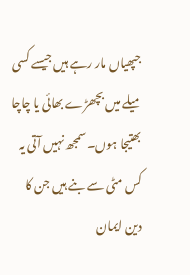جپھیاں مار رہے ہیں جیسے کسی میلے میں بچھڑے بھائی یا چاچا بھتیجا ہوں۔سمجھ نہیں آتی یہ کس مٹی سے بنے ہیں جن کا دین ایمان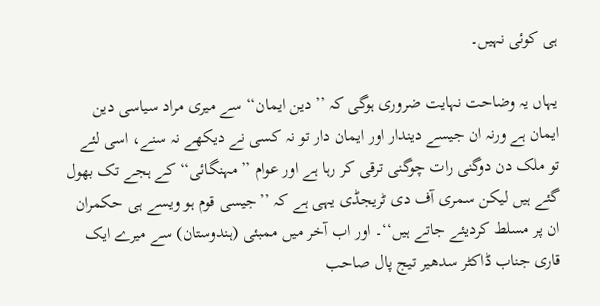ہی کوئی نہیں۔

یہاں یہ وضاحت نہایت ضروری ہوگی کہ ’’دین ایمان‘‘ سے میری مراد سیاسی دین ایمان ہے ورنہ ان جیسے دیندار اور ایمان دار تو نہ کسی نے دیکھے نہ سنے، اسی لئے تو ملک دن دوگنی رات چوگنی ترقی کر رہا ہے اور عوام ’’مہنگائی‘‘ کے ہجے تک بھول گئے ہیں لیکن سمری آف دی ٹریجڈی یہی ہے کہ ’’جیسی قوم ہو ویسے ہی حکمران ان پر مسلط کردیئے جاتے ہیں‘‘۔ اور اب آخر میں ممبئی (ہندوستان) سے میرے ایک قاری جناب ڈاکٹر سدھیر تیج پال صاحب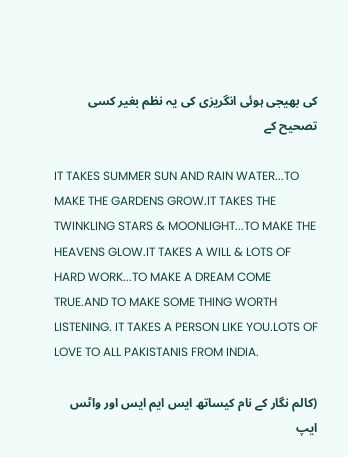کی بھیجی ہوئی انگریزی کی یہ نظم بغیر کسی تصحیح کے

IT TAKES SUMMER SUN AND RAIN WATER...TO MAKE THE GARDENS GROW.IT TAKES THE TWINKLING STARS & MOONLIGHT...TO MAKE THE HEAVENS GLOW.IT TAKES A WILL & LOTS OF HARD WORK...TO MAKE A DREAM COME TRUE.AND TO MAKE SOME THING WORTH LISTENING. IT TAKES A PERSON LIKE YOU.LOTS OF LOVE TO ALL PAKISTANIS FROM INDIA.

(کالم نگار کے نام کیساتھ ایس ایم ایس اور واٹس ایپ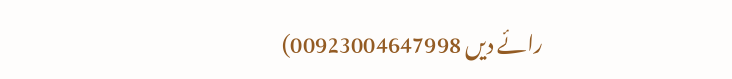رائے دیں 00923004647998)